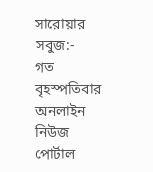সারোয়ার সবুজ:-
গত বৃহস্পতিবার অনলাইন নিউজ পোর্টাল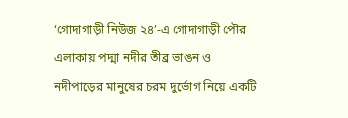‘গোদাগাড়ী নিউজ ২৪’-এ গোদাগাড়ী পৌর এলাকায় পদ্মা নদীর তীব্র ভাঙন ও নদীপাড়ের মানুষের চরম দুর্ভোগ নিয়ে একটি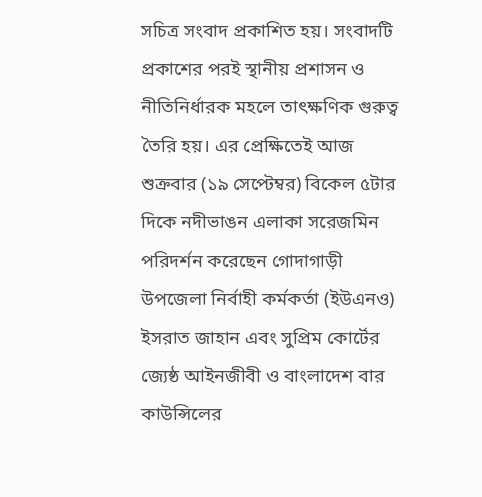সচিত্র সংবাদ প্রকাশিত হয়। সংবাদটি প্রকাশের পরই স্থানীয় প্রশাসন ও নীতিনির্ধারক মহলে তাৎক্ষণিক গুরুত্ব তৈরি হয়। এর প্রেক্ষিতেই আজ শুক্রবার (১৯ সেপ্টেম্বর) বিকেল ৫টার দিকে নদীভাঙন এলাকা সরেজমিন পরিদর্শন করেছেন গোদাগাড়ী উপজেলা নির্বাহী কর্মকর্তা (ইউএনও) ইসরাত জাহান এবং সুপ্রিম কোর্টের জ্যেষ্ঠ আইনজীবী ও বাংলাদেশ বার কাউন্সিলের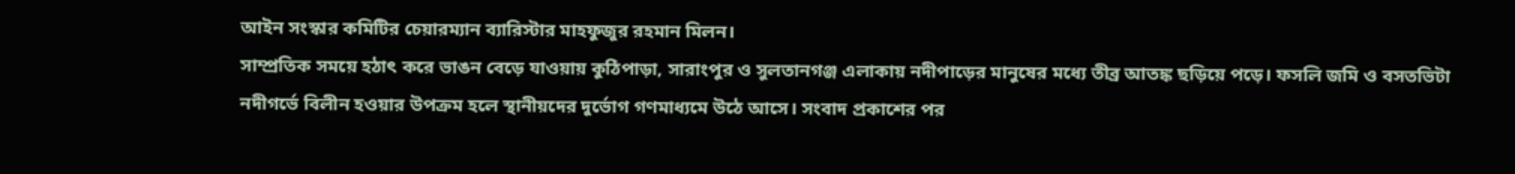আইন সংস্কার কমিটির চেয়ারম্যান ব্যারিস্টার মাহফুজুর রহমান মিলন।
সাম্প্রতিক সময়ে হঠাৎ করে ভাঙন বেড়ে যাওয়ায় কুঠিপাড়া, সারাংপুর ও সুলতানগঞ্জ এলাকায় নদীপাড়ের মানুষের মধ্যে তীব্র আতঙ্ক ছড়িয়ে পড়ে। ফসলি জমি ও বসতভিটা নদীগর্ভে বিলীন হওয়ার উপক্রম হলে স্থানীয়দের দুর্ভোগ গণমাধ্যমে উঠে আসে। সংবাদ প্রকাশের পর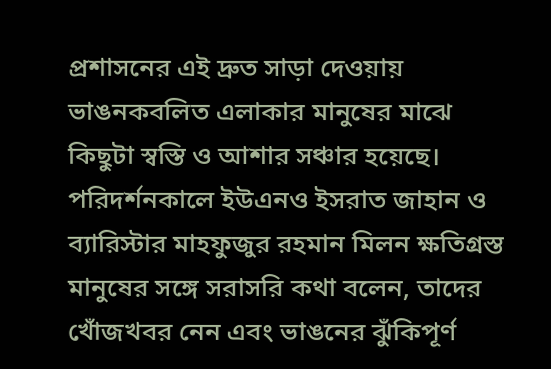প্রশাসনের এই দ্রুত সাড়া দেওয়ায় ভাঙনকবলিত এলাকার মানুষের মাঝে কিছুটা স্বস্তি ও আশার সঞ্চার হয়েছে।
পরিদর্শনকালে ইউএনও ইসরাত জাহান ও ব্যারিস্টার মাহফুজুর রহমান মিলন ক্ষতিগ্রস্ত মানুষের সঙ্গে সরাসরি কথা বলেন, তাদের খোঁজখবর নেন এবং ভাঙনের ঝুঁকিপূর্ণ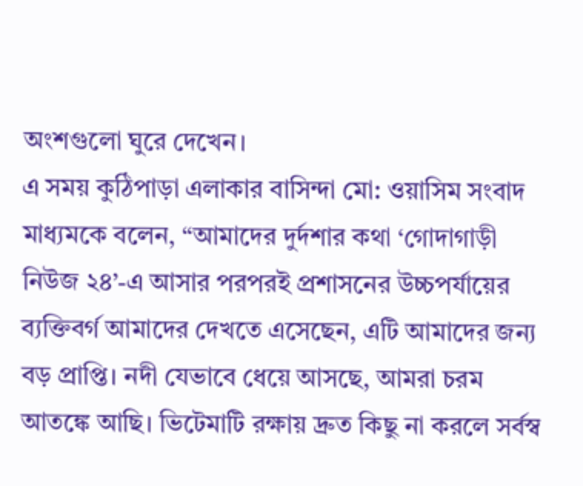অংশগুলো ঘুরে দেখেন।
এ সময় কুঠিপাড়া এলাকার বাসিন্দা মো: ওয়াসিম সংবাদ মাধ্যমকে বলেন, “আমাদের দুর্দশার কথা ‘গোদাগাড়ী নিউজ ২৪’-এ আসার পরপরই প্রশাসনের উচ্চপর্যায়ের ব্যক্তিবর্গ আমাদের দেখতে এসেছেন, এটি আমাদের জন্য বড় প্রাপ্তি। নদী যেভাবে ধেয়ে আসছে, আমরা চরম আতঙ্কে আছি। ভিটেমাটি রক্ষায় দ্রুত কিছু না করলে সর্বস্ব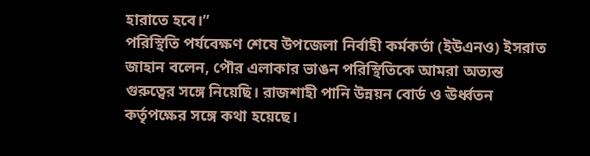হারাতে হবে।”
পরিস্থিতি পর্যবেক্ষণ শেষে উপজেলা নির্বাহী কর্মকর্তা (ইউএনও) ইসরাত জাহান বলেন, পৌর এলাকার ভাঙন পরিস্থিতিকে আমরা অত্যন্ত গুরুত্বের সঙ্গে নিয়েছি। রাজশাহী পানি উন্নয়ন বোর্ড ও ঊর্ধ্বতন কর্তৃপক্ষের সঙ্গে কথা হয়েছে।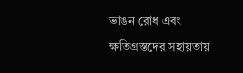ভাঙন রোধ এবং ক্ষতিগ্রস্তদের সহায়তায়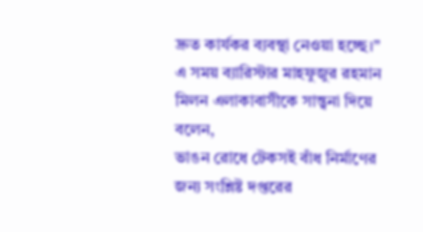দ্রুত কার্যকর ব্যবস্থা নেওয়া হচ্ছে।”
এ সময় ব্যারিস্টার মাহফুজুর রহমান মিলন এলাকাবাসীকে সান্ত্বনা দিয়ে বলেন,
ভাঙন রোধে টেকসই বাঁধ নির্মাণের জন্য সংশ্লিষ্ট দপ্তরের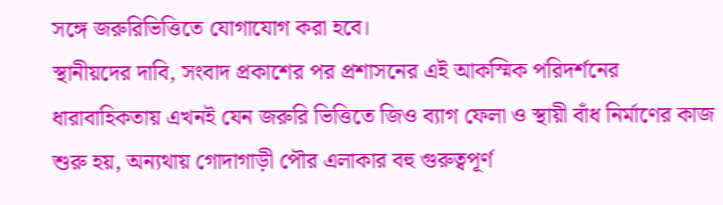সঙ্গে জরুরিভিত্তিতে যোগাযোগ করা হবে।
স্থানীয়দের দাবি, সংবাদ প্রকাশের পর প্রশাসনের এই আকস্মিক পরিদর্শনের ধারাবাহিকতায় এখনই যেন জরুরি ভিত্তিতে জিও ব্যাগ ফেলা ও স্থায়ী বাঁধ নির্মাণের কাজ শুরু হয়, অন্যথায় গোদাগাড়ী পৌর এলাকার বহু গুরুত্বপূর্ণ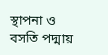স্থাপনা ও বসতি পদ্মায়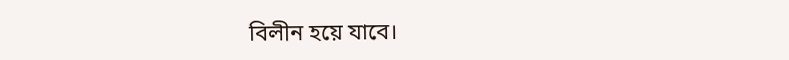বিলীন হয়ে যাবে।